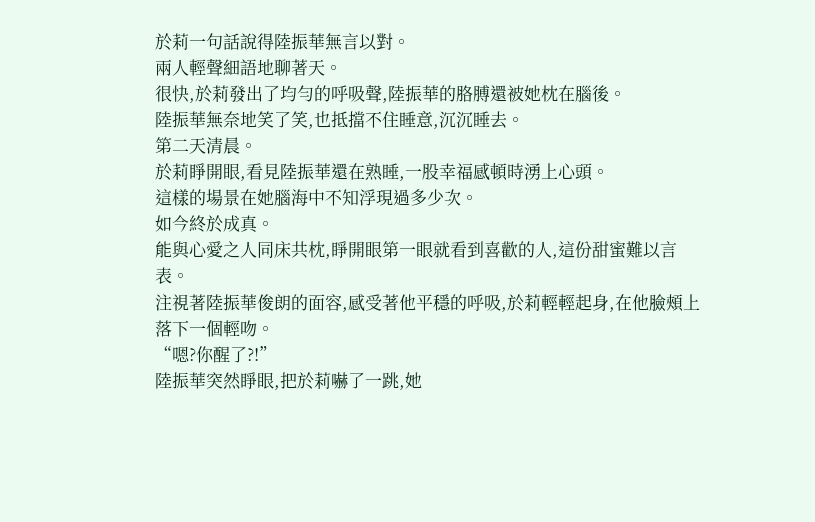於莉一句話說得陸振華無言以對。
兩人輕聲細語地聊著天。
很快,於莉發出了均勻的呼吸聲,陸振華的胳膊還被她枕在腦後。
陸振華無奈地笑了笑,也抵擋不住睡意,沉沉睡去。
第二天清晨。
於莉睜開眼,看見陸振華還在熟睡,一股幸福感頓時湧上心頭。
這樣的場景在她腦海中不知浮現過多少次。
如今終於成真。
能與心愛之人同床共枕,睜開眼第一眼就看到喜歡的人,這份甜蜜難以言表。
注視著陸振華俊朗的面容,感受著他平穩的呼吸,於莉輕輕起身,在他臉頰上落下一個輕吻。
“嗯?你醒了?!”
陸振華突然睜眼,把於莉嚇了一跳,她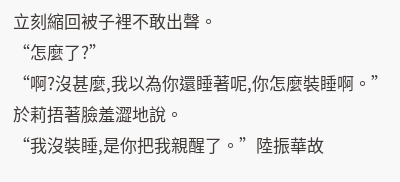立刻縮回被子裡不敢出聲。
“怎麼了?”
“啊?沒甚麼,我以為你還睡著呢,你怎麼裝睡啊。”於莉捂著臉羞澀地說。
“我沒裝睡,是你把我親醒了。”陸振華故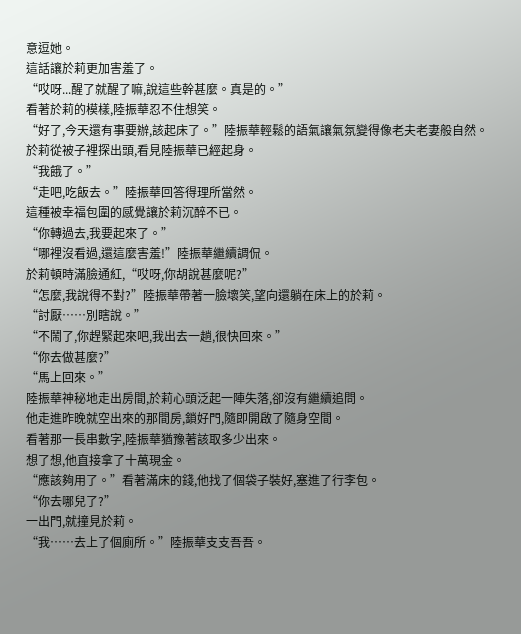意逗她。
這話讓於莉更加害羞了。
“哎呀...醒了就醒了嘛,說這些幹甚麼。真是的。”
看著於莉的模樣,陸振華忍不住想笑。
“好了,今天還有事要辦,該起床了。”陸振華輕鬆的語氣讓氣氛變得像老夫老妻般自然。
於莉從被子裡探出頭,看見陸振華已經起身。
“我餓了。”
“走吧,吃飯去。”陸振華回答得理所當然。
這種被幸福包圍的感覺讓於莉沉醉不已。
“你轉過去,我要起來了。”
“哪裡沒看過,還這麼害羞!”陸振華繼續調侃。
於莉頓時滿臉通紅,“哎呀,你胡說甚麼呢?”
“怎麼,我說得不對?”陸振華帶著一臉壞笑,望向還躺在床上的於莉。
“討厭……別瞎說。”
“不鬧了,你趕緊起來吧,我出去一趟,很快回來。”
“你去做甚麼?”
“馬上回來。”
陸振華神秘地走出房間,於莉心頭泛起一陣失落,卻沒有繼續追問。
他走進昨晚就空出來的那間房,鎖好門,隨即開啟了隨身空間。
看著那一長串數字,陸振華猶豫著該取多少出來。
想了想,他直接拿了十萬現金。
“應該夠用了。”看著滿床的錢,他找了個袋子裝好,塞進了行李包。
“你去哪兒了?”
一出門,就撞見於莉。
“我……去上了個廁所。”陸振華支支吾吾。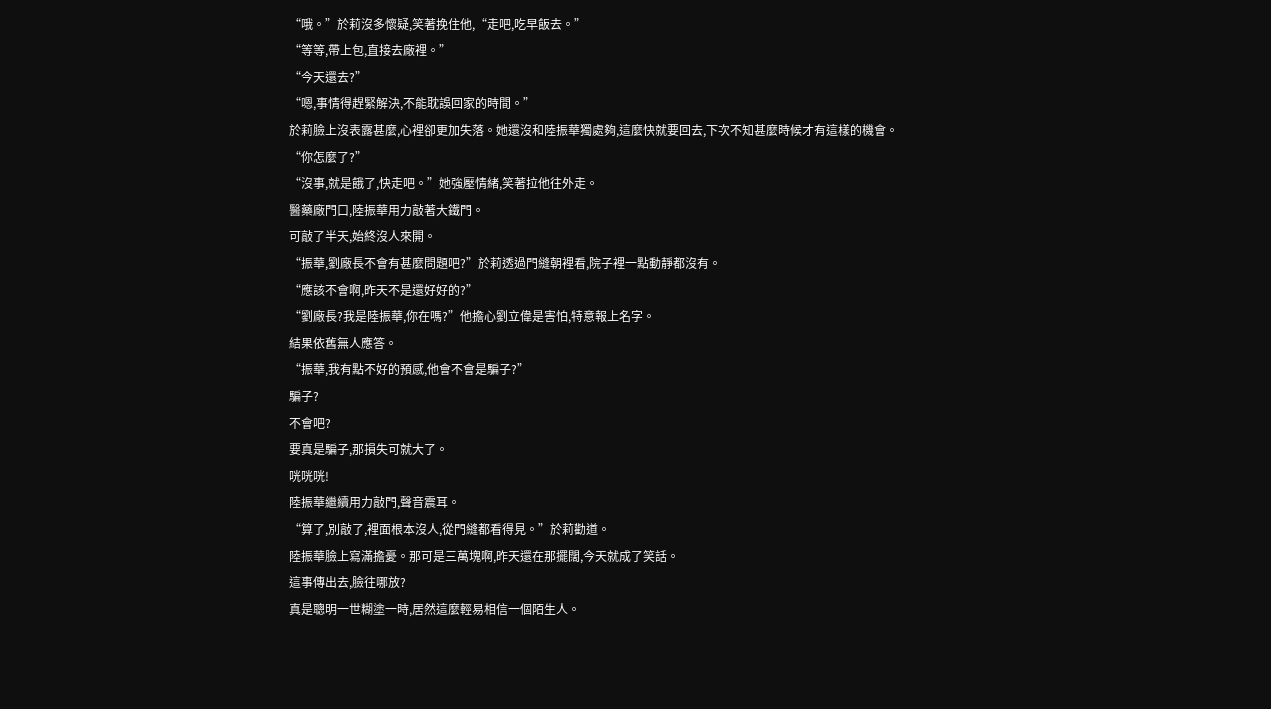“哦。”於莉沒多懷疑,笑著挽住他,“走吧,吃早飯去。”
“等等,帶上包,直接去廠裡。”
“今天還去?”
“嗯,事情得趕緊解決,不能耽誤回家的時間。”
於莉臉上沒表露甚麼,心裡卻更加失落。她還沒和陸振華獨處夠,這麼快就要回去,下次不知甚麼時候才有這樣的機會。
“你怎麼了?”
“沒事,就是餓了,快走吧。”她強壓情緒,笑著拉他往外走。
醫藥廠門口,陸振華用力敲著大鐵門。
可敲了半天,始終沒人來開。
“振華,劉廠長不會有甚麼問題吧?”於莉透過門縫朝裡看,院子裡一點動靜都沒有。
“應該不會啊,昨天不是還好好的?”
“劉廠長?我是陸振華,你在嗎?”他擔心劉立偉是害怕,特意報上名字。
結果依舊無人應答。
“振華,我有點不好的預感,他會不會是騙子?”
騙子?
不會吧?
要真是騙子,那損失可就大了。
咣咣咣!
陸振華繼續用力敲門,聲音震耳。
“算了,別敲了,裡面根本沒人,從門縫都看得見。”於莉勸道。
陸振華臉上寫滿擔憂。那可是三萬塊啊,昨天還在那擺闊,今天就成了笑話。
這事傳出去,臉往哪放?
真是聰明一世糊塗一時,居然這麼輕易相信一個陌生人。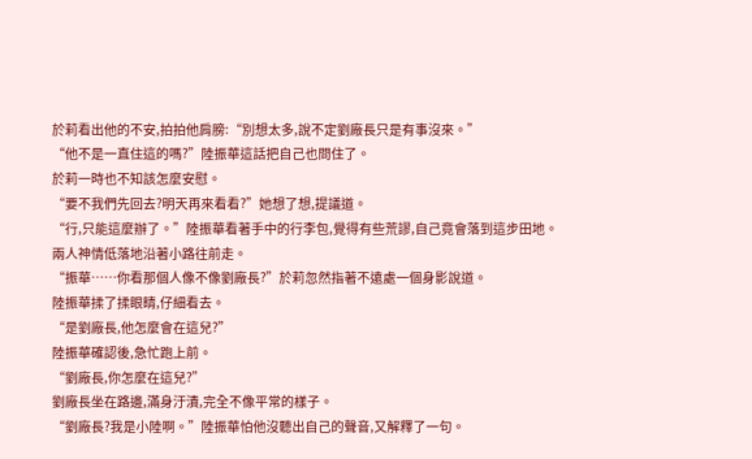於莉看出他的不安,拍拍他肩膀:“別想太多,說不定劉廠長只是有事沒來。”
“他不是一直住這的嗎?”陸振華這話把自己也問住了。
於莉一時也不知該怎麼安慰。
“要不我們先回去?明天再來看看?”她想了想,提議道。
“行,只能這麼辦了。”陸振華看著手中的行李包,覺得有些荒謬,自己竟會落到這步田地。
兩人神情低落地沿著小路往前走。
“振華……你看那個人像不像劉廠長?”於莉忽然指著不遠處一個身影說道。
陸振華揉了揉眼睛,仔細看去。
“是劉廠長,他怎麼會在這兒?”
陸振華確認後,急忙跑上前。
“劉廠長,你怎麼在這兒?”
劉廠長坐在路邊,滿身汙漬,完全不像平常的樣子。
“劉廠長?我是小陸啊。”陸振華怕他沒聽出自己的聲音,又解釋了一句。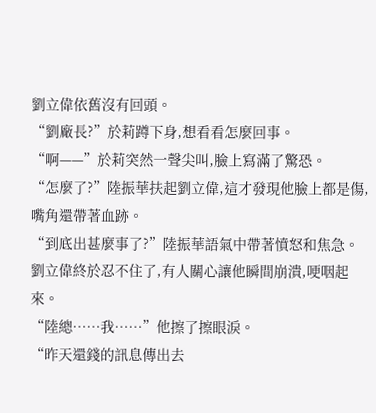劉立偉依舊沒有回頭。
“劉廠長?”於莉蹲下身,想看看怎麼回事。
“啊——”於莉突然一聲尖叫,臉上寫滿了驚恐。
“怎麼了?”陸振華扶起劉立偉,這才發現他臉上都是傷,嘴角還帶著血跡。
“到底出甚麼事了?”陸振華語氣中帶著憤怒和焦急。
劉立偉終於忍不住了,有人關心讓他瞬間崩潰,哽咽起來。
“陸總……我……”他擦了擦眼淚。
“昨天還錢的訊息傳出去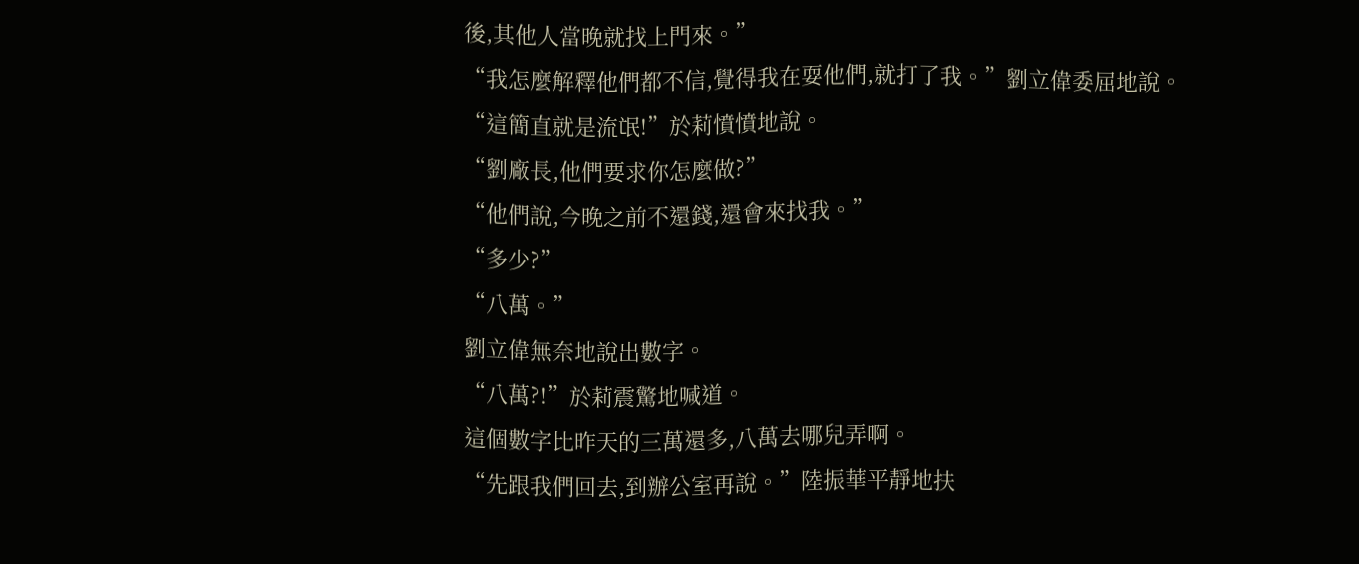後,其他人當晚就找上門來。”
“我怎麼解釋他們都不信,覺得我在耍他們,就打了我。”劉立偉委屈地說。
“這簡直就是流氓!”於莉憤憤地說。
“劉廠長,他們要求你怎麼做?”
“他們說,今晚之前不還錢,還會來找我。”
“多少?”
“八萬。”
劉立偉無奈地說出數字。
“八萬?!”於莉震驚地喊道。
這個數字比昨天的三萬還多,八萬去哪兒弄啊。
“先跟我們回去,到辦公室再說。”陸振華平靜地扶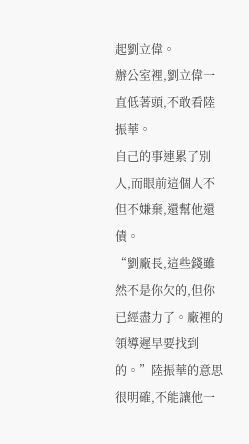起劉立偉。
辦公室裡,劉立偉一直低著頭,不敢看陸振華。
自己的事連累了別人,而眼前這個人不但不嫌棄,還幫他還債。
“劉廠長,這些錢雖然不是你欠的,但你已經盡力了。廠裡的領導遲早要找到的。”陸振華的意思很明確,不能讓他一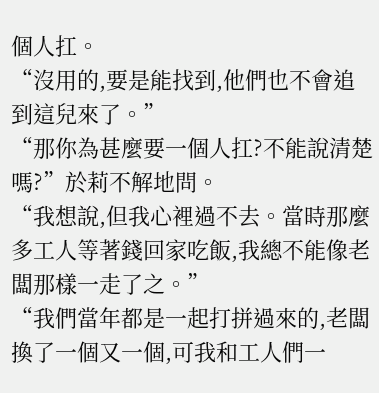個人扛。
“沒用的,要是能找到,他們也不會追到這兒來了。”
“那你為甚麼要一個人扛?不能說清楚嗎?”於莉不解地問。
“我想說,但我心裡過不去。當時那麼多工人等著錢回家吃飯,我總不能像老闆那樣一走了之。”
“我們當年都是一起打拼過來的,老闆換了一個又一個,可我和工人們一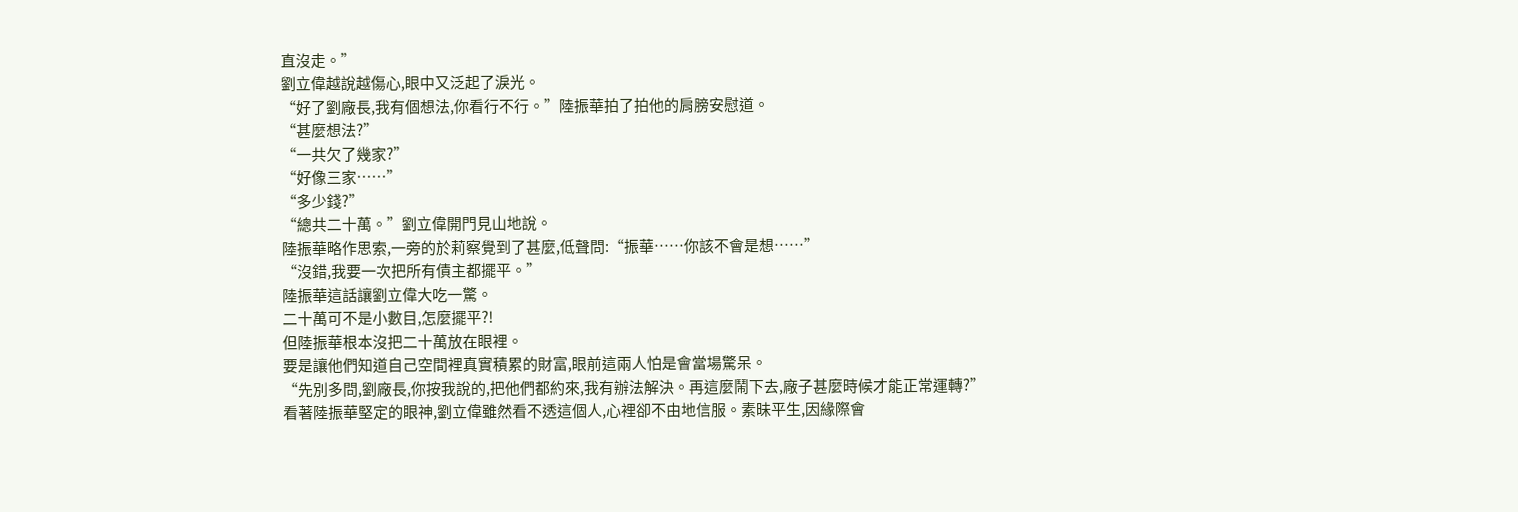直沒走。”
劉立偉越說越傷心,眼中又泛起了淚光。
“好了劉廠長,我有個想法,你看行不行。”陸振華拍了拍他的肩膀安慰道。
“甚麼想法?”
“一共欠了幾家?”
“好像三家……”
“多少錢?”
“總共二十萬。”劉立偉開門見山地說。
陸振華略作思索,一旁的於莉察覺到了甚麼,低聲問:“振華……你該不會是想……”
“沒錯,我要一次把所有債主都擺平。”
陸振華這話讓劉立偉大吃一驚。
二十萬可不是小數目,怎麼擺平?!
但陸振華根本沒把二十萬放在眼裡。
要是讓他們知道自己空間裡真實積累的財富,眼前這兩人怕是會當場驚呆。
“先別多問,劉廠長,你按我說的,把他們都約來,我有辦法解決。再這麼鬧下去,廠子甚麼時候才能正常運轉?”
看著陸振華堅定的眼神,劉立偉雖然看不透這個人,心裡卻不由地信服。素昧平生,因緣際會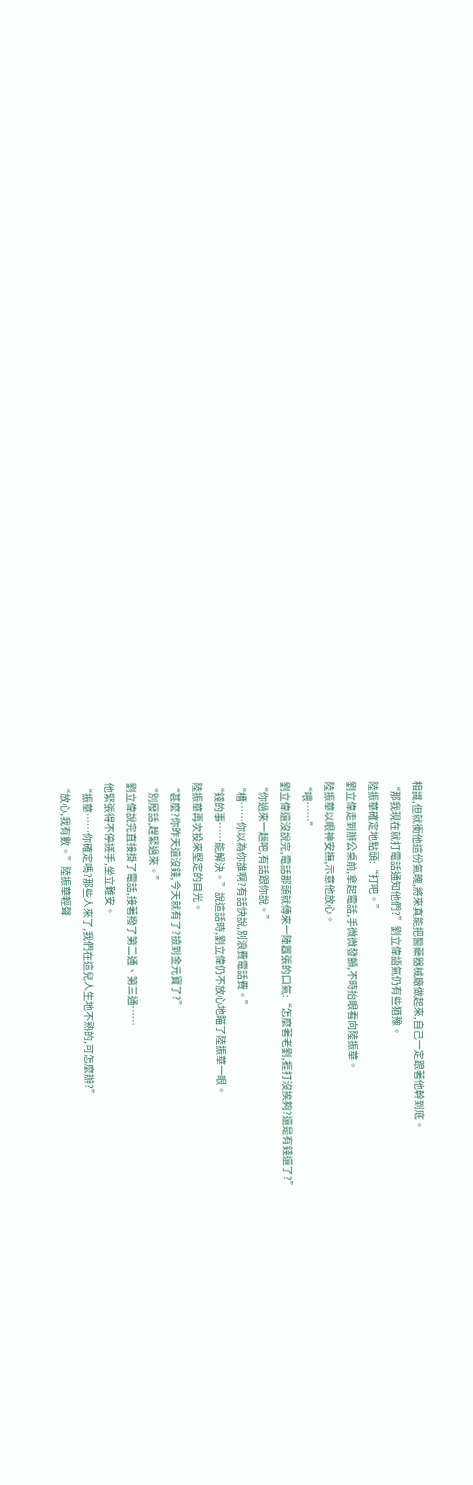相識,但就衝他這份氣魄,將來真能把醫藥器械廠做起來,自己一定跟著他幹到底。
“那我現在就打電話通知他們?”劉立偉語氣仍有些猶豫。
陸振華確定地點頭:“打吧。”
劉立偉走到辦公桌前,拿起電話,手微微發顫,不時抬眼看向陸振華。
陸振華以眼神安撫,示意他放心。
“喂……”
劉立偉還沒說完,電話那頭就傳來一陣囂張的口氣:“怎麼著老劉,捱打沒挨夠?還是有錢還了?”
“你過來一趟吧,有話跟你說。”
“槽……你以為你誰啊?有話快說,別浪費電話費。”
“錢的事……能解決。”說這話時,劉立偉仍不放心地瞄了陸振華一眼。
陸振華再次投來堅定的目光。
“甚麼?你昨天還沒錢,今天就有了?撿到金元寶了?”
“別廢話,趕緊過來。”
劉立偉說完直接掛了電話,接著撥了第二通、第三通……
他緊張得不停搓手,坐立難安。
“振華……你確定嗎?那些人來了,我們在這兒人生地不熟的,可怎麼辦?”
“放心,我有數。”陸振華輕聲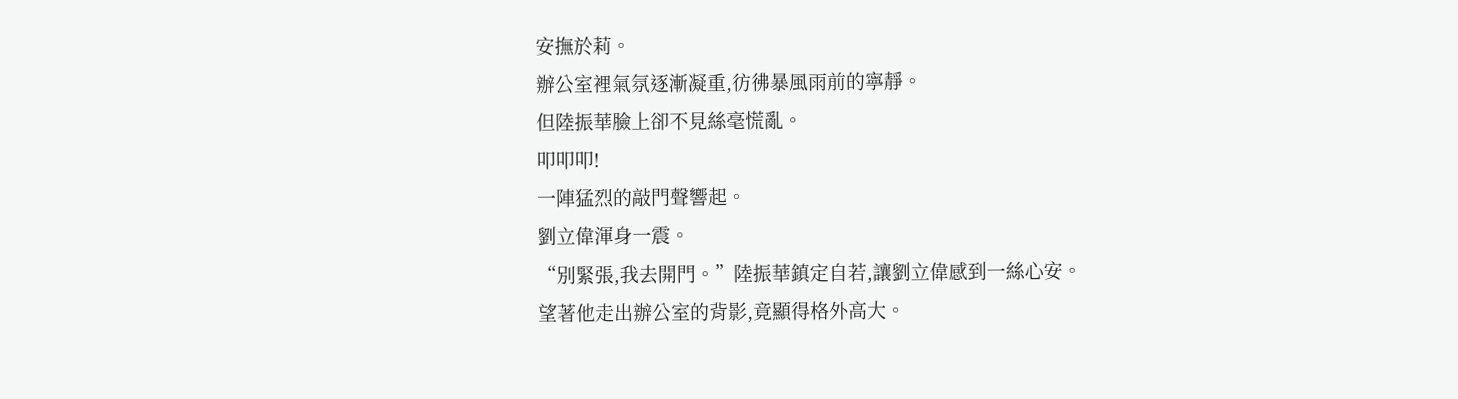安撫於莉。
辦公室裡氣氛逐漸凝重,彷彿暴風雨前的寧靜。
但陸振華臉上卻不見絲毫慌亂。
叩叩叩!
一陣猛烈的敲門聲響起。
劉立偉渾身一震。
“別緊張,我去開門。”陸振華鎮定自若,讓劉立偉感到一絲心安。
望著他走出辦公室的背影,竟顯得格外高大。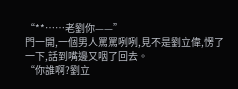“**……老劉你——”
門一開,一個男人罵罵咧咧,見不是劉立偉,愣了一下,話到嘴邊又咽了回去。
“你誰啊?劉立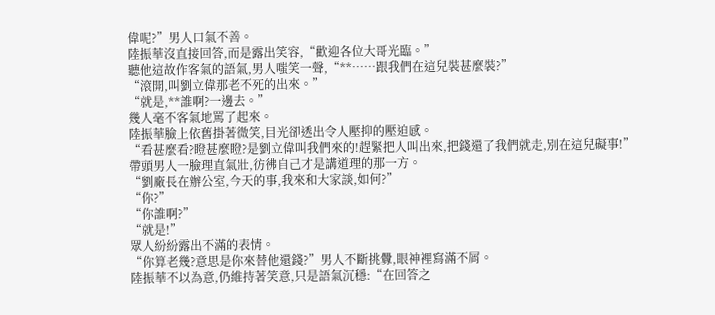偉呢?”男人口氣不善。
陸振華沒直接回答,而是露出笑容,“歡迎各位大哥光臨。”
聽他這故作客氣的語氣,男人嗤笑一聲,“**……跟我們在這兒裝甚麼裝?”
“滾開,叫劉立偉那老不死的出來。”
“就是,**誰啊?一邊去。”
幾人毫不客氣地罵了起來。
陸振華臉上依舊掛著微笑,目光卻透出令人壓抑的壓迫感。
“看甚麼看?瞪甚麼瞪?是劉立偉叫我們來的!趕緊把人叫出來,把錢還了我們就走,別在這兒礙事!”
帶頭男人一臉理直氣壯,彷彿自己才是講道理的那一方。
“劉廠長在辦公室,今天的事,我來和大家談,如何?”
“你?”
“你誰啊?”
“就是!”
眾人紛紛露出不滿的表情。
“你算老幾?意思是你來替他還錢?”男人不斷挑釁,眼神裡寫滿不屑。
陸振華不以為意,仍維持著笑意,只是語氣沉穩:“在回答之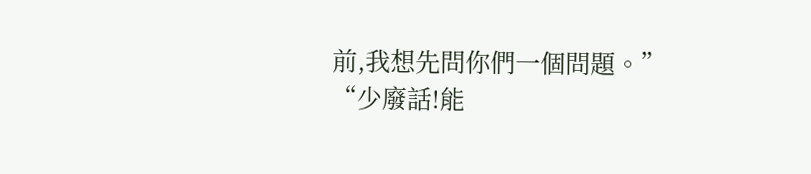前,我想先問你們一個問題。”
“少廢話!能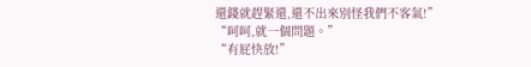還錢就趕緊還,還不出來別怪我們不客氣!”
“呵呵,就一個問題。”
“有屁快放!”